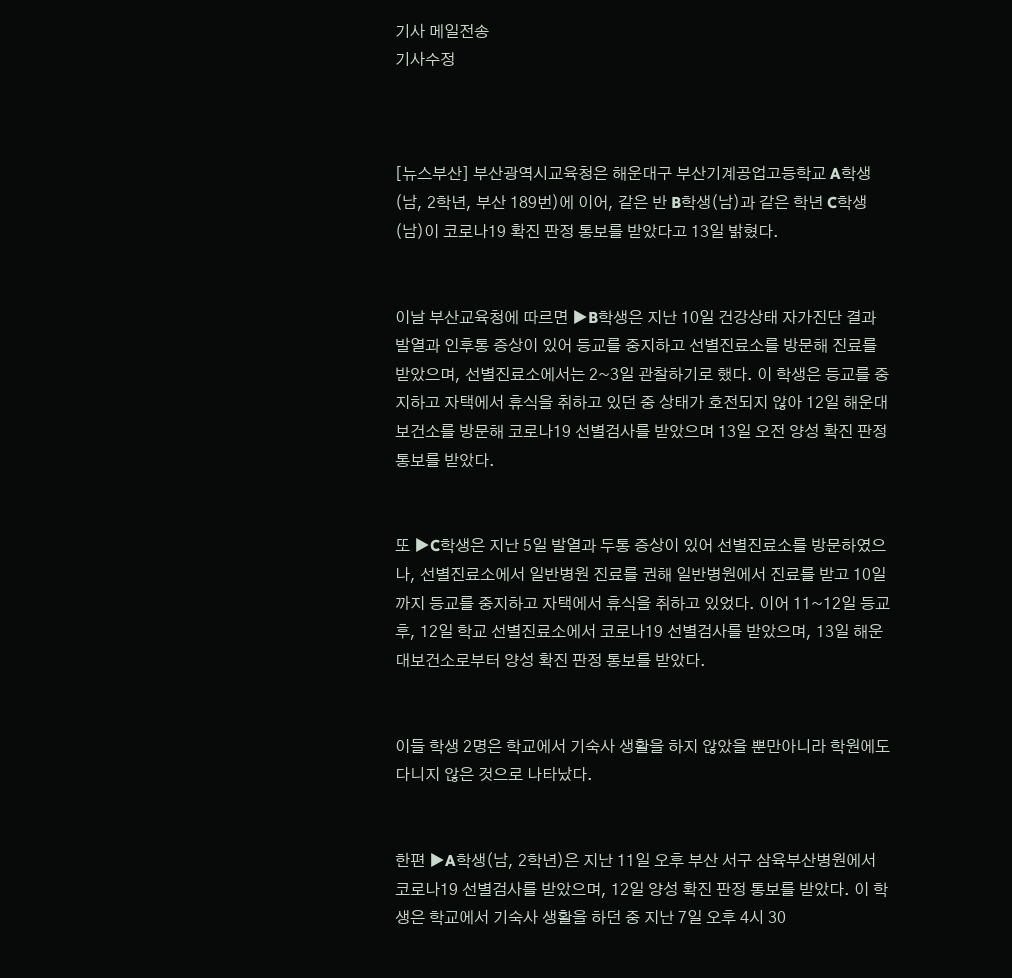기사 메일전송
기사수정



[뉴스부산] 부산광역시교육청은 해운대구 부산기계공업고등학교 A학생(남, 2학년, 부산 189번)에 이어, 같은 반 B학생(남)과 같은 학년 C학생(남)이 코로나19 확진 판정 통보를 받았다고 13일 밝혔다.


이날 부산교육청에 따르면 ▶B학생은 지난 10일 건강상태 자가진단 결과 발열과 인후통 증상이 있어 등교를 중지하고 선별진료소를 방문해 진료를 받았으며, 선별진료소에서는 2~3일 관찰하기로 했다. 이 학생은 등교를 중지하고 자택에서 휴식을 취하고 있던 중 상태가 호전되지 않아 12일 해운대보건소를 방문해 코로나19 선별검사를 받았으며 13일 오전 양성 확진 판정 통보를 받았다.


또 ▶C학생은 지난 5일 발열과 두통 증상이 있어 선별진료소를 방문하였으나, 선별진료소에서 일반병원 진료를 권해 일반병원에서 진료를 받고 10일까지 등교를 중지하고 자택에서 휴식을 취하고 있었다. 이어 11~12일 등교 후, 12일 학교 선별진료소에서 코로나19 선별검사를 받았으며, 13일 해운대보건소로부터 양성 확진 판정 통보를 받았다.


이들 학생 2명은 학교에서 기숙사 생활을 하지 않았을 뿐만아니라 학원에도 다니지 않은 것으로 나타났다.


한편 ▶A학생(남, 2학년)은 지난 11일 오후 부산 서구 삼육부산병원에서 코로나19 선별검사를 받았으며, 12일 양성 확진 판정 통보를 받았다. 이 학생은 학교에서 기숙사 생활을 하던 중 지난 7일 오후 4시 30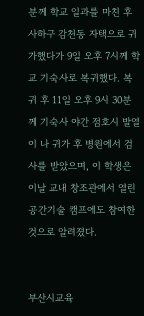분께 학교 일과를 마친 후 사하구 감천동 자택으로 귀가했다가 9일 오후 7시께 학교 기숙사로 복귀했다. 복귀 후 11일 오후 9시 30분께 기숙사 야간 점호시 발열이 나 귀가 후 병원에서 검사를 받았으며, 이 학생은 이날 교내 창조관에서 열린 공간기술 캠프에도 참여한 것으로 알려졌다.


부산시교육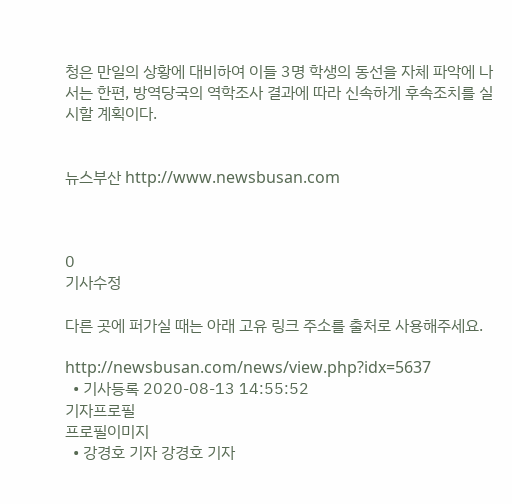청은 만일의 상황에 대비하여 이들 3명 학생의 동선을 자체 파악에 나서는 한편, 방역당국의 역학조사 결과에 따라 신속하게 후속조치를 실시할 계획이다.


뉴스부산 http://www.newsbusan.com



0
기사수정

다른 곳에 퍼가실 때는 아래 고유 링크 주소를 출처로 사용해주세요.

http://newsbusan.com/news/view.php?idx=5637
  • 기사등록 2020-08-13 14:55:52
기자프로필
프로필이미지
  • 강경호 기자 강경호 기자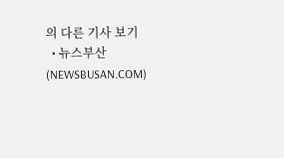의 다른 기사 보기
  • 뉴스부산(NEWSBUSAN.COM)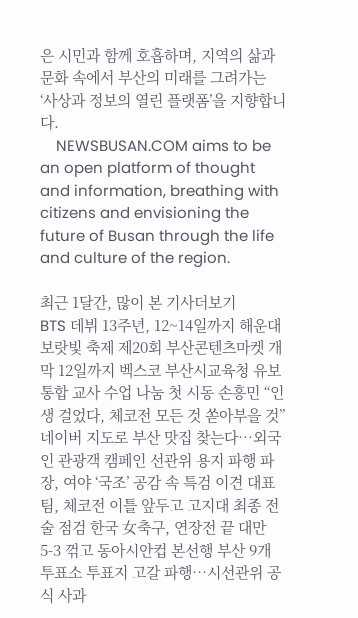은 시민과 함께 호흡하며, 지역의 삶과 문화 속에서 부산의 미래를 그려가는 ‘사상과 정보의 열린 플랫폼’을 지향합니다.
    NEWSBUSAN.COM aims to be an open platform of thought and information, breathing with citizens and envisioning the future of Busan through the life and culture of the region.

최근 1달간, 많이 본 기사더보기
BTS 데뷔 13주년, 12~14일까지 해운대 보랏빛 축제 제20회 부산콘텐츠마켓 개막 12일까지 벡스코 부산시교육청 유보통합 교사 수업 나눔 첫 시동 손흥민 “인생 걸었다, 체코전 모든 것 쏟아부을 것” 네이버 지도로 부산 맛집 찾는다…외국인 관광객 캠페인 선관위 용지 파행 파장, 여야 ‘국조’ 공감 속 특검 이견 대표팀, 체코전 이틀 앞두고 고지대 최종 전술 점검 한국 女축구, 연장전 끝 대만 5-3 꺾고 동아시안컵 본선행 부산 9개 투표소 투표지 고갈 파행…시선관위 공식 사과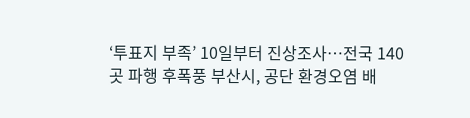‘투표지 부족’ 10일부터 진상조사…전국 140곳 파행 후폭풍 부산시, 공단 환경오염 배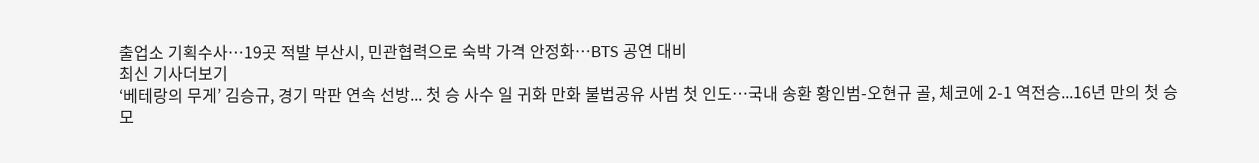출업소 기획수사…19곳 적발 부산시, 민관협력으로 숙박 가격 안정화…BTS 공연 대비
최신 기사더보기
‘베테랑의 무게’ 김승규, 경기 막판 연속 선방... 첫 승 사수 일 귀화 만화 불법공유 사범 첫 인도…국내 송환 황인범-오현규 골, 체코에 2-1 역전승...16년 만의 첫 승
모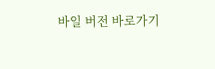바일 버전 바로가기